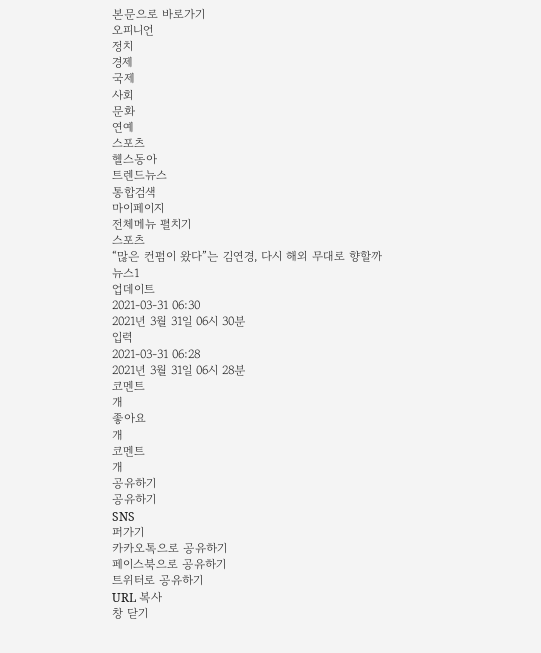본문으로 바로가기
오피니언
정치
경제
국제
사회
문화
연예
스포츠
헬스동아
트렌드뉴스
통합검색
마이페이지
전체메뉴 펼치기
스포츠
“많은 컨펌이 왔다”는 김연경, 다시 해외 무대로 향할까
뉴스1
업데이트
2021-03-31 06:30
2021년 3월 31일 06시 30분
입력
2021-03-31 06:28
2021년 3월 31일 06시 28분
코멘트
개
좋아요
개
코멘트
개
공유하기
공유하기
SNS
퍼가기
카카오톡으로 공유하기
페이스북으로 공유하기
트위터로 공유하기
URL 복사
창 닫기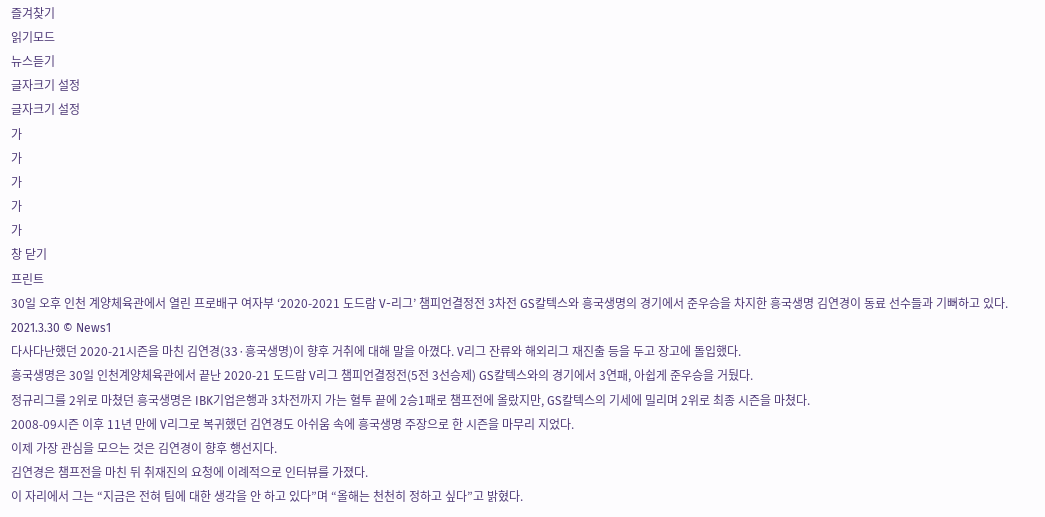즐겨찾기
읽기모드
뉴스듣기
글자크기 설정
글자크기 설정
가
가
가
가
가
창 닫기
프린트
30일 오후 인천 계양체육관에서 열린 프로배구 여자부 ‘2020-2021 도드람 V-리그’ 챔피언결정전 3차전 GS칼텍스와 흥국생명의 경기에서 준우승을 차지한 흥국생명 김연경이 동료 선수들과 기뻐하고 있다. 2021.3.30 © News1
다사다난했던 2020-21시즌을 마친 김연경(33·흥국생명)이 향후 거취에 대해 말을 아꼈다. V리그 잔류와 해외리그 재진출 등을 두고 장고에 돌입했다.
흥국생명은 30일 인천계양체육관에서 끝난 2020-21 도드람 V리그 챔피언결정전(5전 3선승제) GS칼텍스와의 경기에서 3연패, 아쉽게 준우승을 거뒀다.
정규리그를 2위로 마쳤던 흥국생명은 IBK기업은행과 3차전까지 가는 혈투 끝에 2승1패로 챔프전에 올랐지만, GS칼텍스의 기세에 밀리며 2위로 최종 시즌을 마쳤다.
2008-09시즌 이후 11년 만에 V리그로 복귀했던 김연경도 아쉬움 속에 흥국생명 주장으로 한 시즌을 마무리 지었다.
이제 가장 관심을 모으는 것은 김연경이 향후 행선지다.
김연경은 챔프전을 마친 뒤 취재진의 요청에 이례적으로 인터뷰를 가졌다.
이 자리에서 그는 “지금은 전혀 팀에 대한 생각을 안 하고 있다”며 “올해는 천천히 정하고 싶다”고 밝혔다.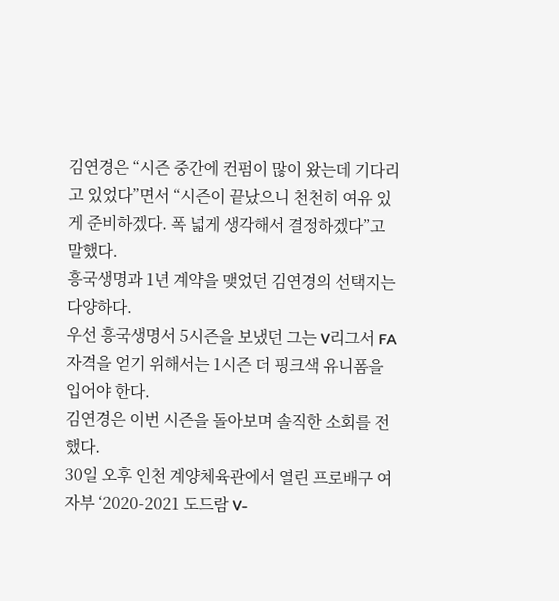김연경은 “시즌 중간에 컨펌이 많이 왔는데 기다리고 있었다”면서 “시즌이 끝났으니 천천히 여유 있게 준비하겠다. 폭 넓게 생각해서 결정하겠다”고 말했다.
흥국생명과 1년 계약을 맺었던 김연경의 선택지는 다양하다.
우선 흥국생명서 5시즌을 보냈던 그는 V리그서 FA 자격을 얻기 위해서는 1시즌 더 핑크색 유니폼을 입어야 한다.
김연경은 이번 시즌을 돌아보며 솔직한 소회를 전했다.
30일 오후 인천 계양체육관에서 열린 프로배구 여자부 ‘2020-2021 도드람 V-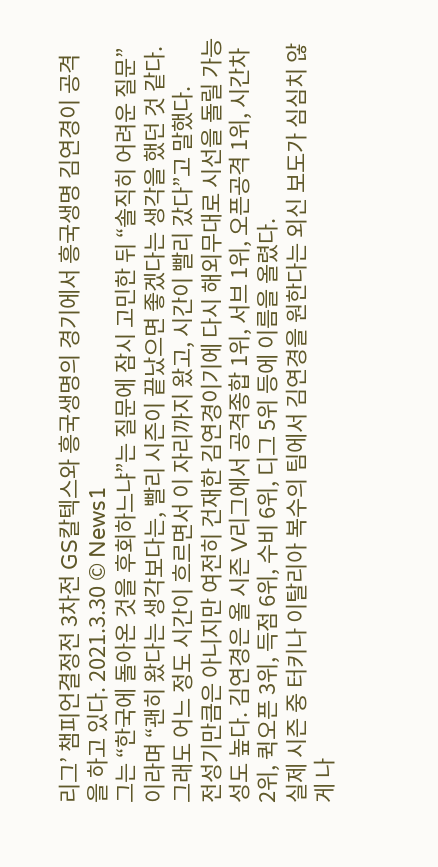리그’ 챔피언결정전 3차전 GS칼텍스와 흥국생명의 경기에서 흥국생명 김연경이 공격을 하고 있다. 2021.3.30 © News1
그는 “한국에 돌아온 것을 후회하느냐”는 질문에 잠시 고민한 뒤 “솔직히 어려운 질문”이라며 “괜히 왔다는 생각보다는, 빨리 시즌이 끝났으면 좋겠다는 생각을 했던 것 같다. 그래도 어느 정도 시간이 흐르면서 이 자리까지 왔고, 시간이 빨리 갔다”고 말했다.
전성기만큼은 아니지만 여전히 건재한 김연경이기에 다시 해외무대로 시선을 돌릴 가능성도 높다. 김연경은 올 시즌 V리그에서 공격종합 1위, 서브 1위, 오픈공격 1위, 시간차 2위, 퀵오픈 3위, 득점 6위, 수비 6위, 디그 5위 등에 이름을 올렸다.
실제 시즌 중 터키나 이탈리아 복수의 팀에서 김연경을 원한다는 외신 보도가 심심치 않게 나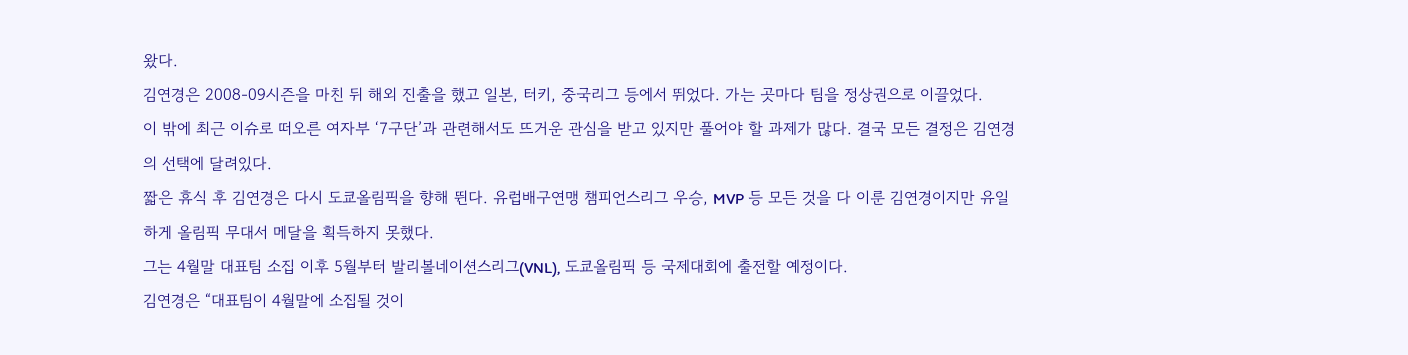왔다.
김연경은 2008-09시즌을 마친 뒤 해외 진출을 했고 일본, 터키, 중국리그 등에서 뛰었다. 가는 곳마다 팀을 정상권으로 이끌었다.
이 밖에 최근 이슈로 떠오른 여자부 ‘7구단’과 관련해서도 뜨거운 관심을 받고 있지만 풀어야 할 과제가 많다. 결국 모든 결정은 김연경의 선택에 달려있다.
짧은 휴식 후 김연경은 다시 도쿄올림픽을 향해 뛴다. 유럽배구연맹 챔피언스리그 우승, MVP 등 모든 것을 다 이룬 김연경이지만 유일하게 올림픽 무대서 메달을 획득하지 못했다.
그는 4월말 대표팀 소집 이후 5월부터 발리볼네이션스리그(VNL), 도쿄올림픽 등 국제대회에 출전할 예정이다.
김연경은 “대표팀이 4월말에 소집될 것이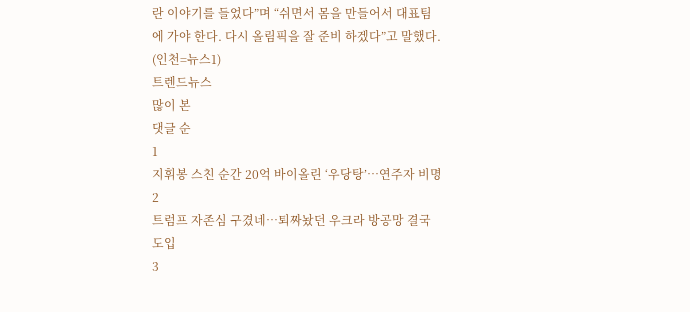란 이야기를 들었다”며 “쉬면서 몸을 만들어서 대표팀에 가야 한다. 다시 올림픽을 잘 준비 하겠다”고 말했다.
(인천=뉴스1)
트렌드뉴스
많이 본
댓글 순
1
지휘봉 스친 순간 20억 바이올린 ‘우당탕’…연주자 비명
2
트럼프 자존심 구겼네…퇴짜놨던 우크라 방공망 결국 도입
3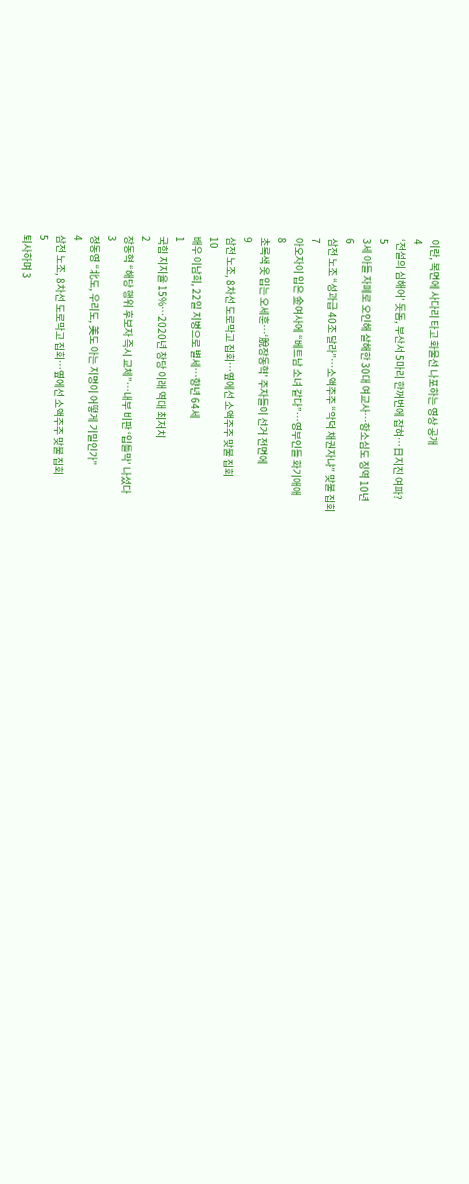이란, 복면에 사다리 타고 화물선 나포하는 영상 공개
4
‘전설의 심해어’ 돗돔, 부산서 5마리 한꺼번에 잡혀…日지진 여파?
5
3세 아들 자폐로 오인해 살해한 30대 여교사…항소심도 징역 10년
6
삼전 노조 “성과급 40조 달라”…소액주주 “악덕 채권자냐” 맞불 집회
7
아오자이 입은 金여사에 “베트남 소녀 같다”…영부인들 화기애애
8
초록색 옷 입는 오세훈…‘脫장동혁’ 주자들이 선거 전면에
9
삼전 노조, 8차선 도로막고 집회…옆에선 소액주주 맞불 집회
10
배우 이남희, 22일 지병으로 별세…향년 64세
1
국힘 지지율 15%…2020년 창당 이래 역대 최저치
2
장동혁 “해당 행위 후보자 즉시 교체”…내부 비판 ‘입틀막’ 나섰다
3
정동영 “北도, 우리도, 美도 아는 지명이 어떻게 기밀인가”
4
삼전 노조, 8차선 도로막고 집회…옆에선 소액주주 맞불 집회
5
퇴사하며 3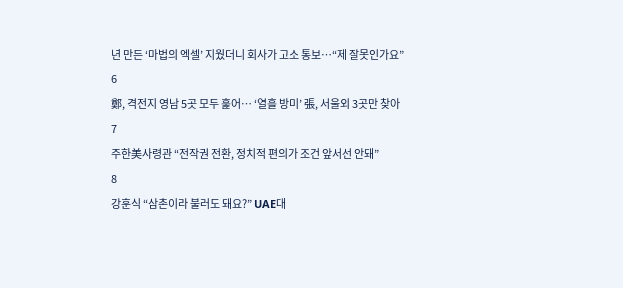년 만든 ‘마법의 엑셀’ 지웠더니 회사가 고소 통보…“제 잘못인가요”
6
鄭, 격전지 영남 5곳 모두 훑어… ‘열흘 방미’ 張, 서울외 3곳만 찾아
7
주한美사령관 “전작권 전환, 정치적 편의가 조건 앞서선 안돼”
8
강훈식 “삼촌이라 불러도 돼요?” UAE대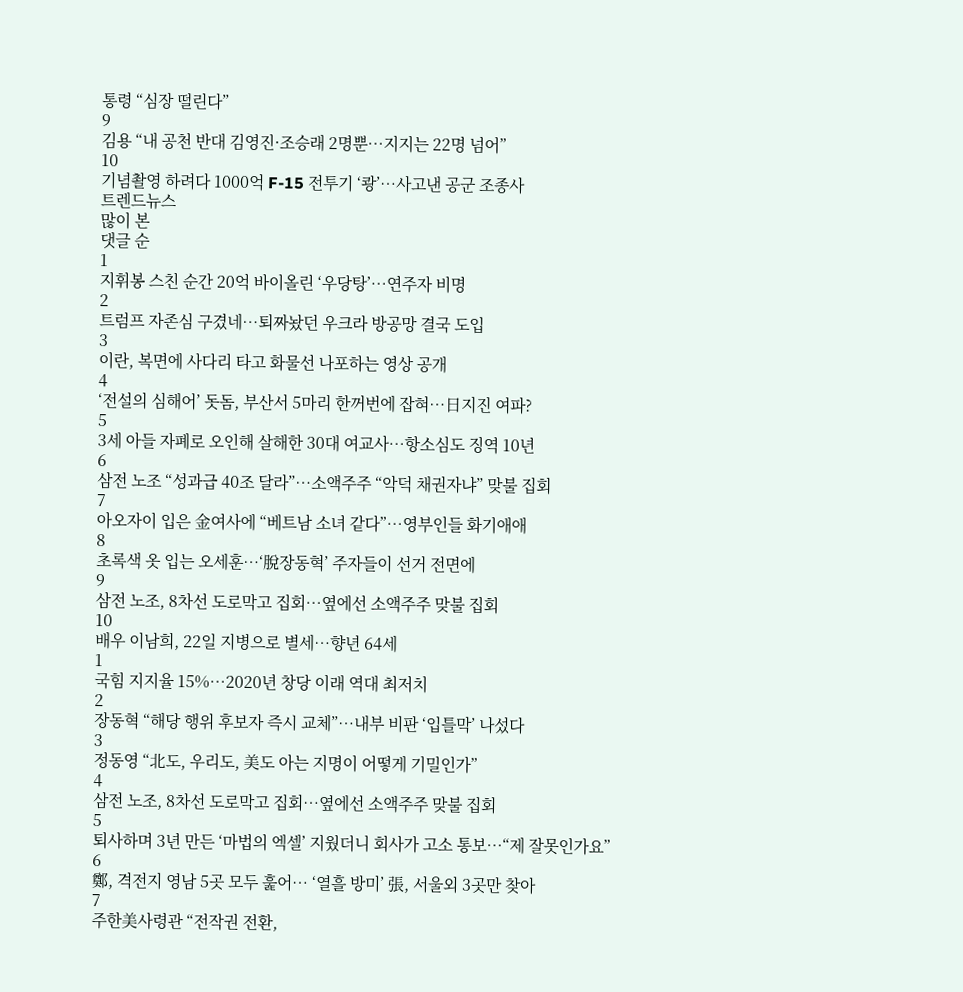통령 “심장 떨린다”
9
김용 “내 공천 반대 김영진·조승래 2명뿐…지지는 22명 넘어”
10
기념촬영 하려다 1000억 F-15 전투기 ‘쾅’…사고낸 공군 조종사
트렌드뉴스
많이 본
댓글 순
1
지휘봉 스친 순간 20억 바이올린 ‘우당탕’…연주자 비명
2
트럼프 자존심 구겼네…퇴짜놨던 우크라 방공망 결국 도입
3
이란, 복면에 사다리 타고 화물선 나포하는 영상 공개
4
‘전설의 심해어’ 돗돔, 부산서 5마리 한꺼번에 잡혀…日지진 여파?
5
3세 아들 자폐로 오인해 살해한 30대 여교사…항소심도 징역 10년
6
삼전 노조 “성과급 40조 달라”…소액주주 “악덕 채권자냐” 맞불 집회
7
아오자이 입은 金여사에 “베트남 소녀 같다”…영부인들 화기애애
8
초록색 옷 입는 오세훈…‘脫장동혁’ 주자들이 선거 전면에
9
삼전 노조, 8차선 도로막고 집회…옆에선 소액주주 맞불 집회
10
배우 이남희, 22일 지병으로 별세…향년 64세
1
국힘 지지율 15%…2020년 창당 이래 역대 최저치
2
장동혁 “해당 행위 후보자 즉시 교체”…내부 비판 ‘입틀막’ 나섰다
3
정동영 “北도, 우리도, 美도 아는 지명이 어떻게 기밀인가”
4
삼전 노조, 8차선 도로막고 집회…옆에선 소액주주 맞불 집회
5
퇴사하며 3년 만든 ‘마법의 엑셀’ 지웠더니 회사가 고소 통보…“제 잘못인가요”
6
鄭, 격전지 영남 5곳 모두 훑어… ‘열흘 방미’ 張, 서울외 3곳만 찾아
7
주한美사령관 “전작권 전환,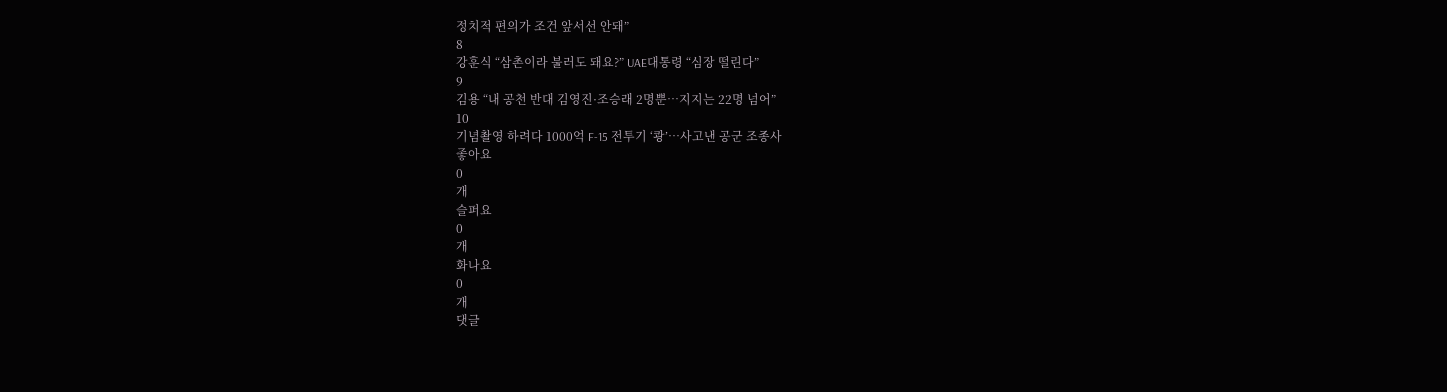정치적 편의가 조건 앞서선 안돼”
8
강훈식 “삼촌이라 불러도 돼요?” UAE대통령 “심장 떨린다”
9
김용 “내 공천 반대 김영진·조승래 2명뿐…지지는 22명 넘어”
10
기념촬영 하려다 1000억 F-15 전투기 ‘쾅’…사고낸 공군 조종사
좋아요
0
개
슬퍼요
0
개
화나요
0
개
댓글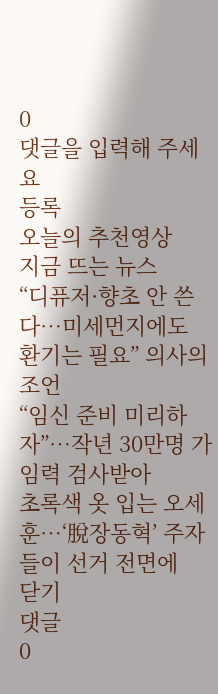0
댓글을 입력해 주세요
등록
오늘의 추천영상
지금 뜨는 뉴스
“디퓨저·향초 안 쓴다…미세먼지에도 환기는 필요” 의사의 조언
“임신 준비 미리하자”…작년 30만명 가임력 검사받아
초록색 옷 입는 오세훈…‘脫장동혁’ 주자들이 선거 전면에
닫기
댓글
0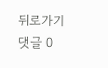뒤로가기
댓글 0